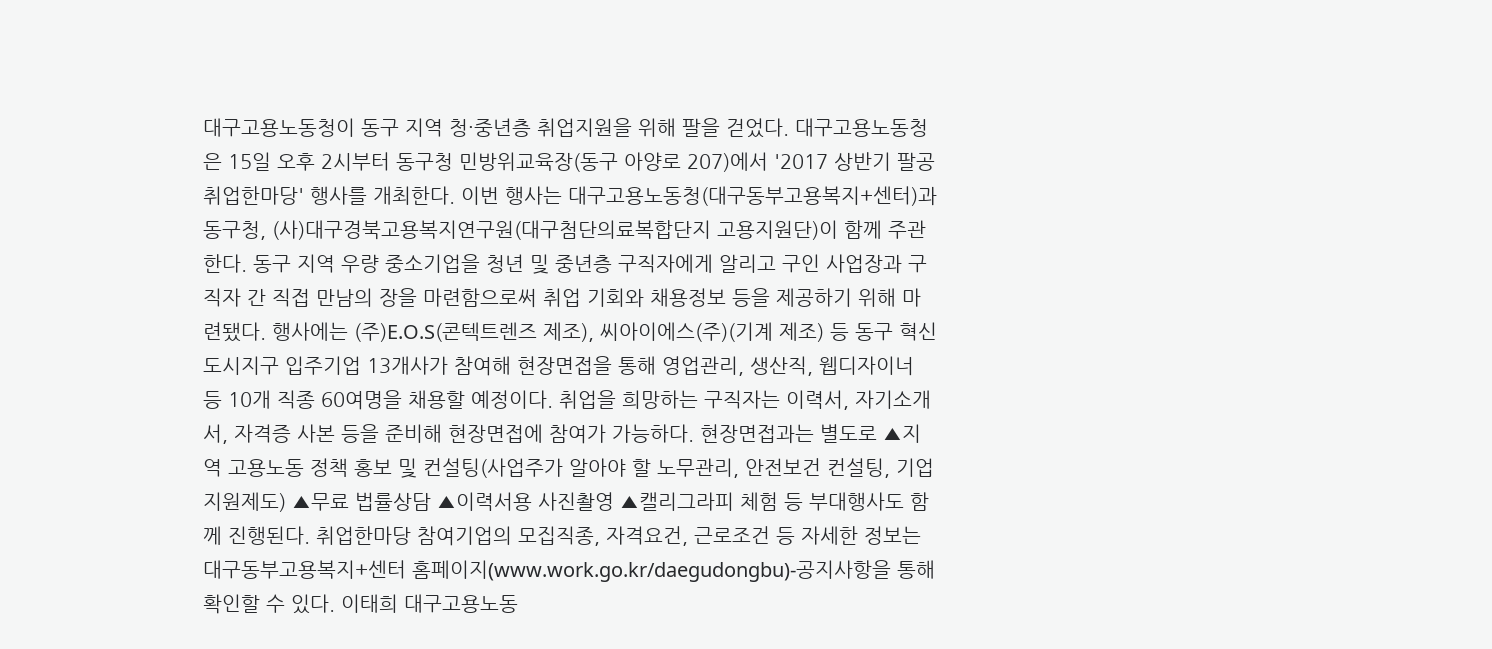대구고용노동청이 동구 지역 청·중년층 취업지원을 위해 팔을 걷었다. 대구고용노동청은 15일 오후 2시부터 동구청 민방위교육장(동구 아양로 207)에서 '2017 상반기 팔공 취업한마당' 행사를 개최한다. 이번 행사는 대구고용노동청(대구동부고용복지+센터)과 동구청, (사)대구경북고용복지연구원(대구첨단의료복합단지 고용지원단)이 함께 주관한다. 동구 지역 우량 중소기업을 청년 및 중년층 구직자에게 알리고 구인 사업장과 구직자 간 직접 만남의 장을 마련함으로써 취업 기회와 채용정보 등을 제공하기 위해 마련됐다. 행사에는 (주)E.O.S(콘텍트렌즈 제조), 씨아이에스(주)(기계 제조) 등 동구 혁신도시지구 입주기업 13개사가 참여해 현장면접을 통해 영업관리, 생산직, 웹디자이너 등 10개 직종 60여명을 채용할 예정이다. 취업을 희망하는 구직자는 이력서, 자기소개서, 자격증 사본 등을 준비해 현장면접에 참여가 가능하다. 현장면접과는 별도로 ▲지역 고용노동 정책 홍보 및 컨설팅(사업주가 알아야 할 노무관리, 안전보건 컨설팅, 기업지원제도) ▲무료 법률상담 ▲이력서용 사진촬영 ▲캘리그라피 체험 등 부대행사도 함께 진행된다. 취업한마당 참여기업의 모집직종, 자격요건, 근로조건 등 자세한 정보는 대구동부고용복지+센터 홈페이지(www.work.go.kr/daegudongbu)-공지사항을 통해 확인할 수 있다. 이태희 대구고용노동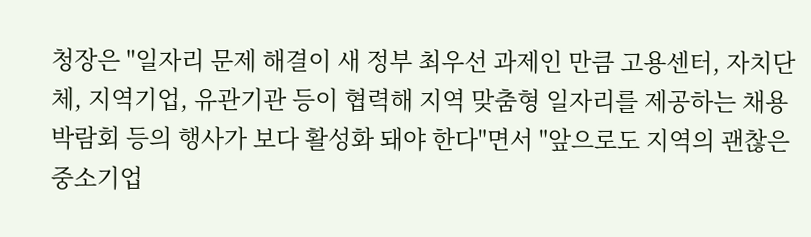청장은 "일자리 문제 해결이 새 정부 최우선 과제인 만큼 고용센터, 자치단체, 지역기업, 유관기관 등이 협력해 지역 맞춤형 일자리를 제공하는 채용박람회 등의 행사가 보다 활성화 돼야 한다"면서 "앞으로도 지역의 괜찮은 중소기업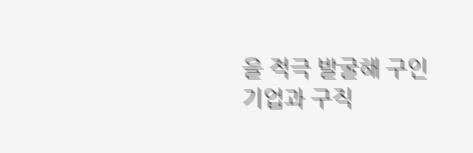을 적극 발굴해 구인기업과 구직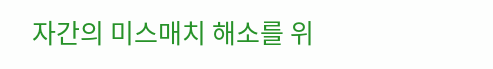자간의 미스매치 해소를 위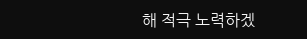해 적극 노력하겠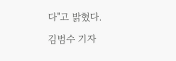다"고 밝혔다.
김범수 기자